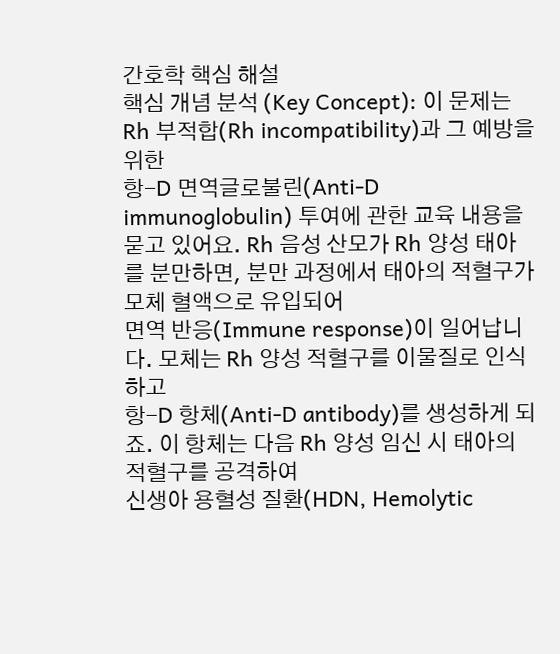간호학 핵심 해설
핵심 개념 분석 (Key Concept): 이 문제는
Rh 부적합(Rh incompatibility)과 그 예방을 위한
항-D 면역글로불린(Anti-D immunoglobulin) 투여에 관한 교육 내용을 묻고 있어요. Rh 음성 산모가 Rh 양성 태아를 분만하면, 분만 과정에서 태아의 적혈구가 모체 혈액으로 유입되어
면역 반응(Immune response)이 일어납니다. 모체는 Rh 양성 적혈구를 이물질로 인식하고
항-D 항체(Anti-D antibody)를 생성하게 되죠. 이 항체는 다음 Rh 양성 임신 시 태아의 적혈구를 공격하여
신생아 용혈성 질환(HDN, Hemolytic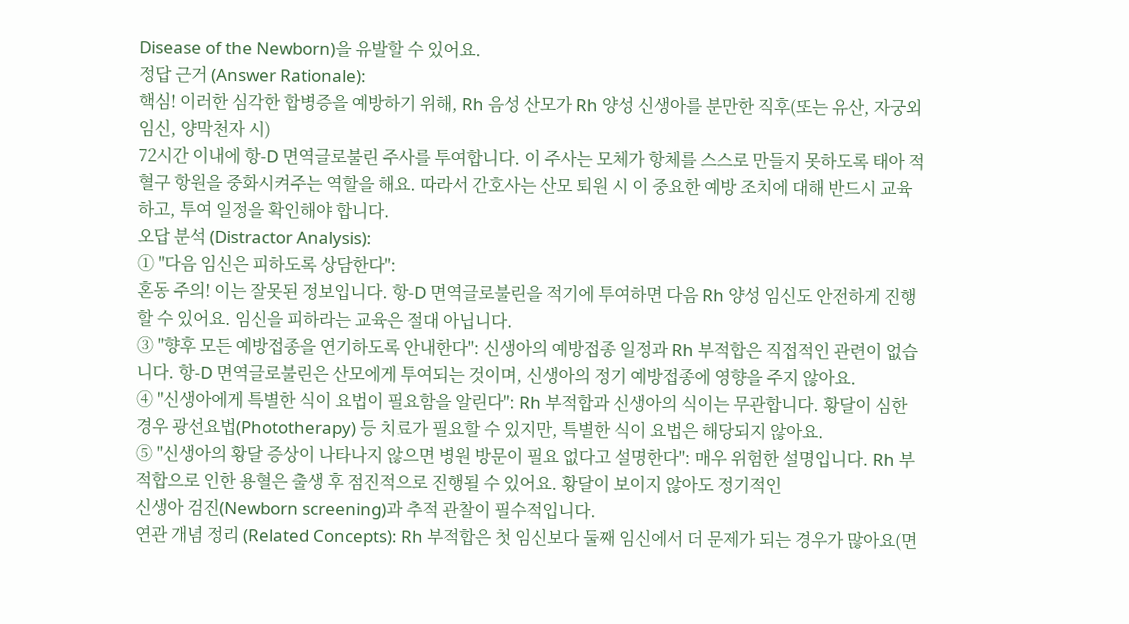Disease of the Newborn)을 유발할 수 있어요.
정답 근거 (Answer Rationale):
핵심! 이러한 심각한 합병증을 예방하기 위해, Rh 음성 산모가 Rh 양성 신생아를 분만한 직후(또는 유산, 자궁외임신, 양막천자 시)
72시간 이내에 항-D 면역글로불린 주사를 투여합니다. 이 주사는 모체가 항체를 스스로 만들지 못하도록 태아 적혈구 항원을 중화시켜주는 역할을 해요. 따라서 간호사는 산모 퇴원 시 이 중요한 예방 조치에 대해 반드시 교육하고, 투여 일정을 확인해야 합니다.
오답 분석 (Distractor Analysis):
① "다음 임신은 피하도록 상담한다":
혼동 주의! 이는 잘못된 정보입니다. 항-D 면역글로불린을 적기에 투여하면 다음 Rh 양성 임신도 안전하게 진행할 수 있어요. 임신을 피하라는 교육은 절대 아닙니다.
③ "향후 모든 예방접종을 연기하도록 안내한다": 신생아의 예방접종 일정과 Rh 부적합은 직접적인 관련이 없습니다. 항-D 면역글로불린은 산모에게 투여되는 것이며, 신생아의 정기 예방접종에 영향을 주지 않아요.
④ "신생아에게 특별한 식이 요법이 필요함을 알린다": Rh 부적합과 신생아의 식이는 무관합니다. 황달이 심한 경우 광선요법(Phototherapy) 등 치료가 필요할 수 있지만, 특별한 식이 요법은 해당되지 않아요.
⑤ "신생아의 황달 증상이 나타나지 않으면 병원 방문이 필요 없다고 설명한다": 매우 위험한 설명입니다. Rh 부적합으로 인한 용혈은 출생 후 점진적으로 진행될 수 있어요. 황달이 보이지 않아도 정기적인
신생아 검진(Newborn screening)과 추적 관찰이 필수적입니다.
연관 개념 정리 (Related Concepts): Rh 부적합은 첫 임신보다 둘째 임신에서 더 문제가 되는 경우가 많아요(면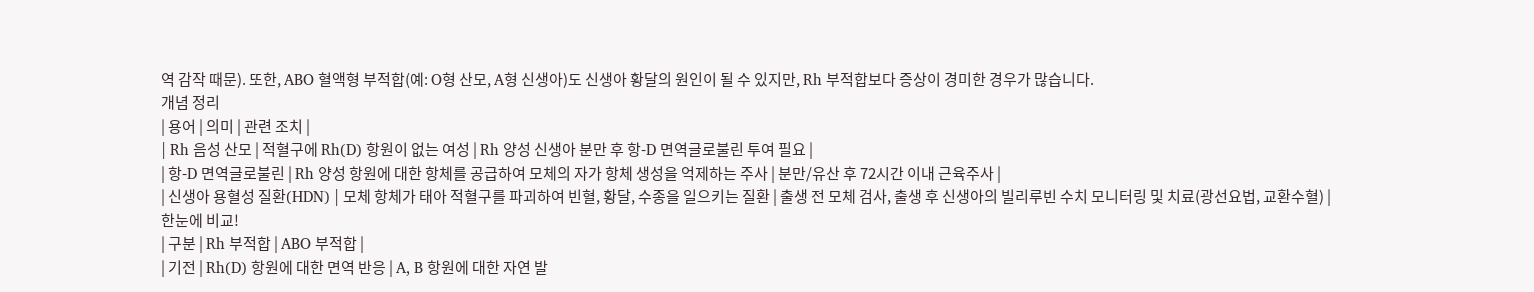역 감작 때문). 또한, ABO 혈액형 부적합(예: O형 산모, A형 신생아)도 신생아 황달의 원인이 될 수 있지만, Rh 부적합보다 증상이 경미한 경우가 많습니다.
개념 정리
| 용어 | 의미 | 관련 조치 |
| Rh 음성 산모 | 적혈구에 Rh(D) 항원이 없는 여성 | Rh 양성 신생아 분만 후 항-D 면역글로불린 투여 필요 |
| 항-D 면역글로불린 | Rh 양성 항원에 대한 항체를 공급하여 모체의 자가 항체 생성을 억제하는 주사 | 분만/유산 후 72시간 이내 근육주사 |
| 신생아 용혈성 질환(HDN) | 모체 항체가 태아 적혈구를 파괴하여 빈혈, 황달, 수종을 일으키는 질환 | 출생 전 모체 검사, 출생 후 신생아의 빌리루빈 수치 모니터링 및 치료(광선요법, 교환수혈) |
한눈에 비교!
| 구분 | Rh 부적합 | ABO 부적합 |
| 기전 | Rh(D) 항원에 대한 면역 반응 | A, B 항원에 대한 자연 발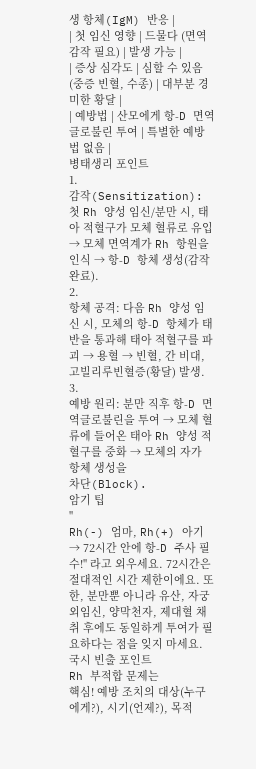생 항체(IgM) 반응 |
| 첫 임신 영향 | 드물다 (면역 감작 필요) | 발생 가능 |
| 증상 심각도 | 심할 수 있음 (중증 빈혈, 수종) | 대부분 경미한 황달 |
| 예방법 | 산모에게 항-D 면역글로불린 투여 | 특별한 예방법 없음 |
병태생리 포인트
1.
감작(Sensitization): 첫 Rh 양성 임신/분만 시, 태아 적혈구가 모체 혈류로 유입 → 모체 면역계가 Rh 항원을 인식 → 항-D 항체 생성(감작 완료).
2.
항체 공격: 다음 Rh 양성 임신 시, 모체의 항-D 항체가 태반을 통과해 태아 적혈구를 파괴 → 용혈 → 빈혈, 간 비대, 고빌리루빈혈증(황달) 발생.
3.
예방 원리: 분만 직후 항-D 면역글로불린을 투여 → 모체 혈류에 들어온 태아 Rh 양성 적혈구를 중화 → 모체의 자가 항체 생성을
차단(Block).
암기 팁
"
Rh(-) 엄마, Rh(+) 아기 → 72시간 안에 항-D 주사 필수!" 라고 외우세요. 72시간은 절대적인 시간 제한이에요. 또한, 분만뿐 아니라 유산, 자궁외임신, 양막천자, 제대혈 채취 후에도 동일하게 투여가 필요하다는 점을 잊지 마세요.
국시 빈출 포인트
Rh 부적합 문제는
핵심! 예방 조치의 대상(누구에게?), 시기(언제?), 목적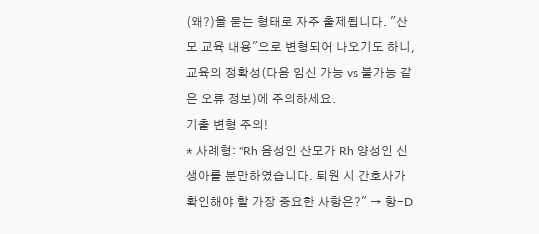(왜?)을 묻는 형태로 자주 출제됩니다. "산모 교육 내용"으로 변형되어 나오기도 하니, 교육의 정확성(다음 임신 가능 vs 불가능 같은 오류 정보)에 주의하세요.
기출 변형 주의!
* 사례형: "Rh 음성인 산모가 Rh 양성인 신생아를 분만하였습니다. 퇴원 시 간호사가 확인해야 할 가장 중요한 사항은?" → 항-D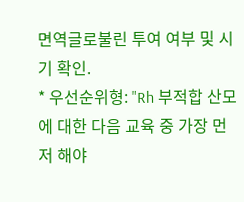면역글로불린 투여 여부 및 시기 확인.
* 우선순위형: "Rh 부적합 산모에 대한 다음 교육 중 가장 먼저 해야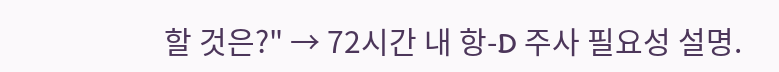할 것은?" → 72시간 내 항-D 주사 필요성 설명.